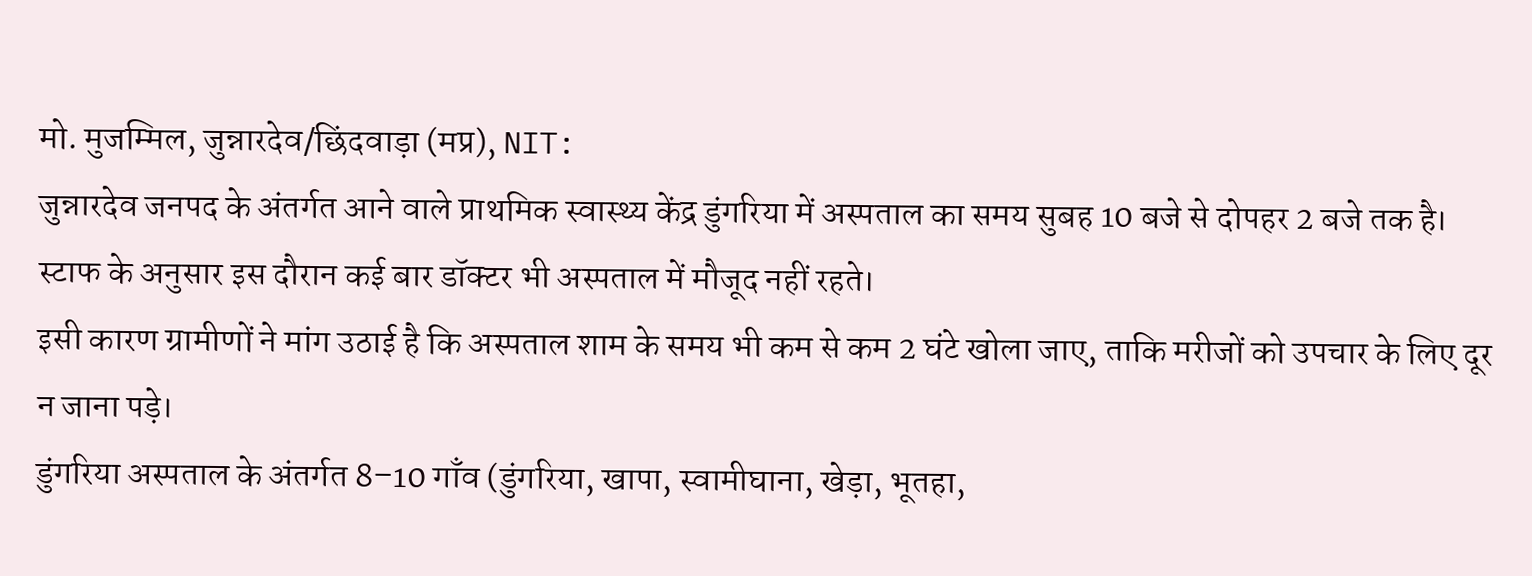मो. मुजम्मिल, जुन्नारदेव/छिंदवाड़ा (मप्र), NIT:
जुन्नारदेव जनपद के अंतर्गत आने वाले प्राथमिक स्वास्थ्य केंद्र डुंगरिया में अस्पताल का समय सुबह 10 बजे से दोपहर 2 बजे तक है। स्टाफ के अनुसार इस दौरान कई बार डॉक्टर भी अस्पताल में मौजूद नहीं रहते।
इसी कारण ग्रामीणों ने मांग उठाई है कि अस्पताल शाम के समय भी कम से कम 2 घंटे खोला जाए, ताकि मरीजों को उपचार के लिए दूर न जाना पड़े।
डुंगरिया अस्पताल के अंतर्गत 8–10 गाँव (डुंगरिया, खापा, स्वामीघाना, खेड़ा, भूतहा,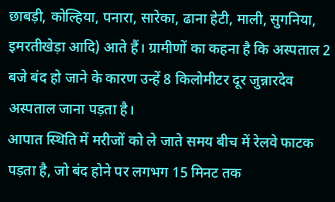छाबड़ी, कोल्हिया, पनारा, सारेका, ढाना हेटी, माली, सुगनिया, इमरतीखेड़ा आदि) आते हैं। ग्रामीणों का कहना है कि अस्पताल 2 बजे बंद हो जाने के कारण उन्हें 8 किलोमीटर दूर जुन्नारदेव अस्पताल जाना पड़ता है।
आपात स्थिति में मरीजों को ले जाते समय बीच में रेलवे फाटक पड़ता है, जो बंद होने पर लगभग 15 मिनट तक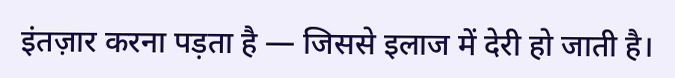इंतज़ार करना पड़ता है — जिससे इलाज में देरी हो जाती है।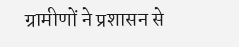ग्रामीणों ने प्रशासन से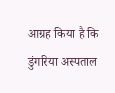आग्रह किया है कि डुंगरिया अस्पताल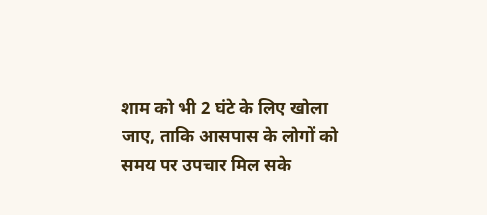शाम को भी 2 घंटे के लिए खोला जाए, ताकि आसपास के लोगों को समय पर उपचार मिल सके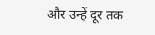और उन्हें दूर तक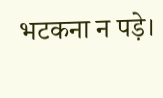भटकना न पड़े।